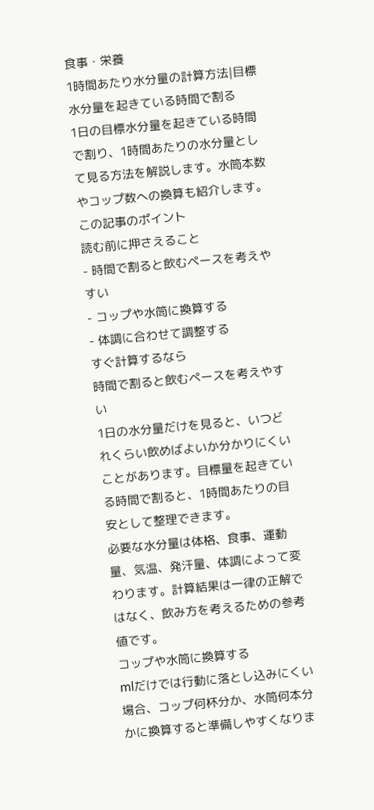食事・栄養
1時間あたり水分量の計算方法|目標水分量を起きている時間で割る
1日の目標水分量を起きている時間で割り、1時間あたりの水分量として見る方法を解説します。水筒本数やコップ数への換算も紹介します。
この記事のポイント
読む前に押さえること
- 時間で割ると飲むペースを考えやすい
- コップや水筒に換算する
- 体調に合わせて調整する
すぐ計算するなら
時間で割ると飲むペースを考えやすい
1日の水分量だけを見ると、いつどれくらい飲めばよいか分かりにくいことがあります。目標量を起きている時間で割ると、1時間あたりの目安として整理できます。
必要な水分量は体格、食事、運動量、気温、発汗量、体調によって変わります。計算結果は一律の正解ではなく、飲み方を考えるための参考値です。
コップや水筒に換算する
mlだけでは行動に落とし込みにくい場合、コップ何杯分か、水筒何本分かに換算すると準備しやすくなりま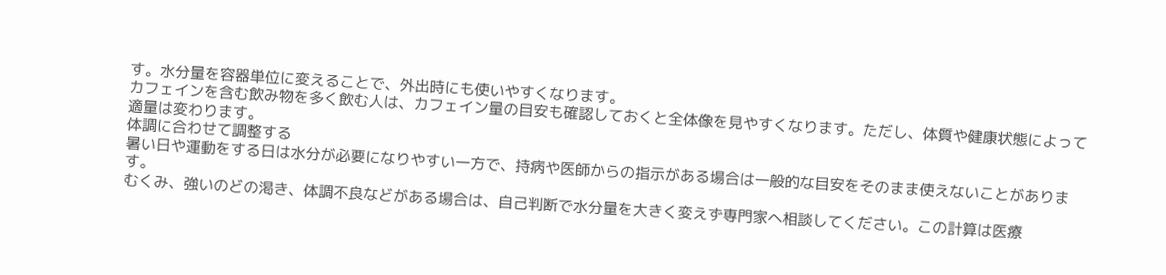す。水分量を容器単位に変えることで、外出時にも使いやすくなります。
カフェインを含む飲み物を多く飲む人は、カフェイン量の目安も確認しておくと全体像を見やすくなります。ただし、体質や健康状態によって適量は変わります。
体調に合わせて調整する
暑い日や運動をする日は水分が必要になりやすい一方で、持病や医師からの指示がある場合は一般的な目安をそのまま使えないことがあります。
むくみ、強いのどの渇き、体調不良などがある場合は、自己判断で水分量を大きく変えず専門家へ相談してください。この計算は医療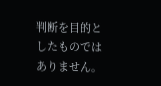判断を目的としたものではありません。